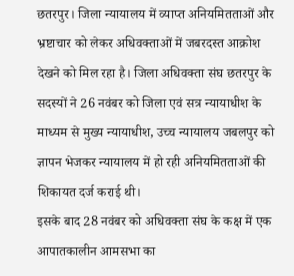छतरपुर। जिला न्यायालय में व्याप्त अनियमितताओं और भ्रष्टाचार को लेकर अधिवक्ताओं में जबरदस्त आक्रोश देखने को मिल रहा है। जिला अधिवक्ता संघ छतरपुर के सदस्यों ने 26 नवंबर को जिला एवं सत्र न्यायाधीश के माध्यम से मुख्य न्यायाधीश, उच्च न्यायालय जबलपुर को ज्ञापन भेजकर न्यायालय में हो रही अनियमितताओं की शिकायत दर्ज कराई थी।
इसके बाद 28 नवंबर को अधिवक्ता संघ के कक्ष में एक आपातकालीन आमसभा का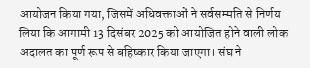आयोजन किया गया, जिसमें अधिवक्ताओं ने सर्वसम्मति से निर्णय लिया कि आगामी 13 दिसंबर 2025 को आयोजित होने वाली लोक अदालत का पूर्ण रूप से बहिष्कार किया जाएगा। संघ ने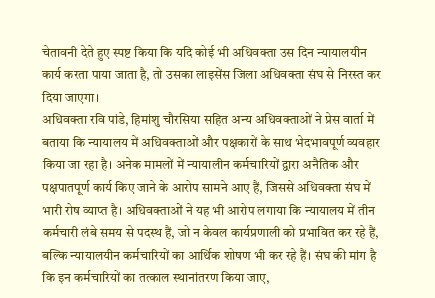चेतावनी देते हुए स्पष्ट किया कि यदि कोई भी अधिवक्ता उस दिन न्यायालयीन कार्य करता पाया जाता है, तो उसका लाइसेंस जिला अधिवक्ता संघ से निरस्त कर दिया जाएगा।
अधिवक्ता रवि पांडे, हिमांशु चौरसिया सहित अन्य अधिवक्ताओं ने प्रेस वार्ता में बताया कि न्यायालय में अधिवक्ताओं और पक्षकारों के साथ भेदभावपूर्ण व्यवहार किया जा रहा है। अनेक मामलों में न्यायालीन कर्मचारियों द्वारा अनैतिक और पक्षपातपूर्ण कार्य किए जाने के आरोप सामने आए हैं, जिससे अधिवक्ता संघ में भारी रोष व्याप्त है। अधिवक्ताओं ने यह भी आरोप लगाया कि न्यायालय में तीन कर्मचारी लंबे समय से पदस्थ हैं, जो न केवल कार्यप्रणाली को प्रभावित कर रहे हैं, बल्कि न्यायालयीन कर्मचारियों का आर्थिक शोषण भी कर रहे हैं। संघ की मांग है कि इन कर्मचारियों का तत्काल स्थानांतरण किया जाए,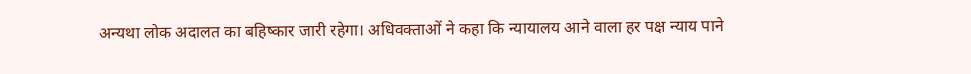अन्यथा लोक अदालत का बहिष्कार जारी रहेगा। अधिवक्ताओं ने कहा कि न्यायालय आने वाला हर पक्ष न्याय पाने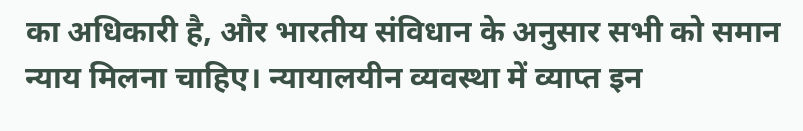का अधिकारी है, और भारतीय संविधान के अनुसार सभी को समान न्याय मिलना चाहिए। न्यायालयीन व्यवस्था में व्याप्त इन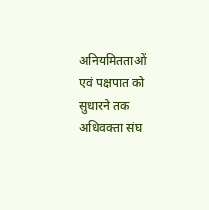अनियमितताओं एवं पक्षपात को सुधारने तक अधिवक्ता संघ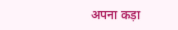अपना कड़ा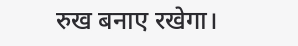रुख बनाए रखेगा।